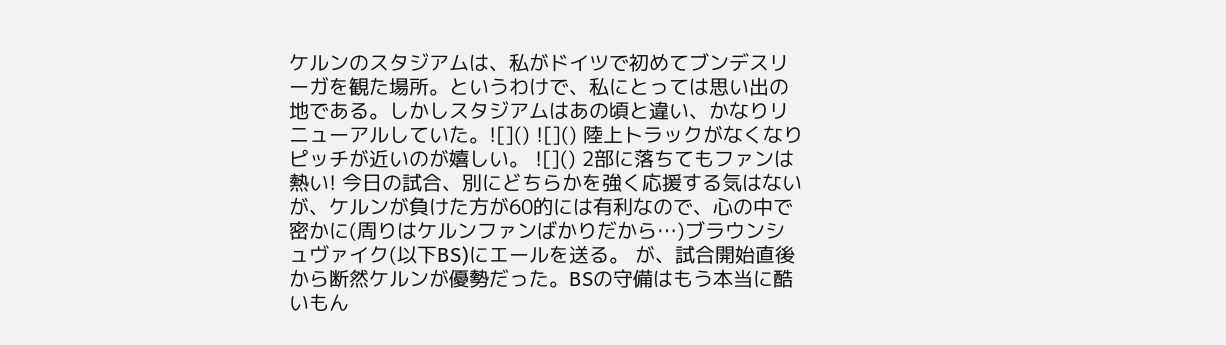ケルンのスタジアムは、私がドイツで初めてブンデスリーガを観た場所。というわけで、私にとっては思い出の地である。しかしスタジアムはあの頃と違い、かなりリニューアルしていた。![]() ![]() 陸上トラックがなくなりピッチが近いのが嬉しい。 ![]() 2部に落ちてもファンは熱い! 今日の試合、別にどちらかを強く応援する気はないが、ケルンが負けた方が60的には有利なので、心の中で密かに(周りはケルンファンばかりだから…)ブラウンシュヴァイク(以下BS)にエールを送る。 が、試合開始直後から断然ケルンが優勢だった。BSの守備はもう本当に酷いもん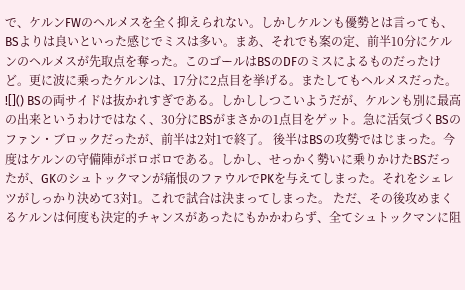で、ケルンFWのヘルメスを全く抑えられない。しかしケルンも優勢とは言っても、BSよりは良いといった感じでミスは多い。まあ、それでも案の定、前半10分にケルンのヘルメスが先取点を奪った。このゴールはBSのDFのミスによるものだったけど。更に波に乗ったケルンは、17分に2点目を挙げる。またしてもヘルメスだった。 ![]() BSの両サイドは抜かれすぎである。しかししつこいようだが、ケルンも別に最高の出来というわけではなく、30分にBSがまさかの1点目をゲット。急に活気づくBSのファン・ブロックだったが、前半は2対1で終了。 後半はBSの攻勢ではじまった。今度はケルンの守備陣がボロボロである。しかし、せっかく勢いに乗りかけたBSだったが、GKのシュトックマンが痛恨のファウルでPKを与えてしまった。それをシェレツがしっかり決めて3対1。これで試合は決まってしまった。 ただ、その後攻めまくるケルンは何度も決定的チャンスがあったにもかかわらず、全てシュトックマンに阻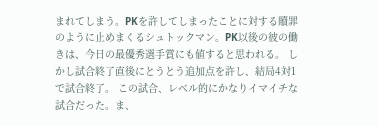まれてしまう。PKを許してしまったことに対する贖罪のように止めまくるシュトックマン。PK以後の彼の働きは、今日の最優秀選手賞にも値すると思われる。 しかし試合終了直後にとうとう追加点を許し、結局4対1で試合終了。 この試合、レベル的にかなりイマイチな試合だった。ま、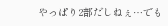やっぱり2部だしねぇ…でも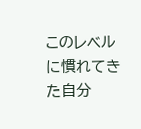このレベルに慣れてきた自分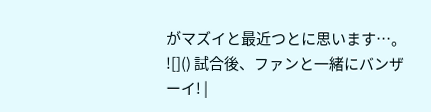がマズイと最近つとに思います…。 ![]() 試合後、ファンと一緒にバンザーイ! |